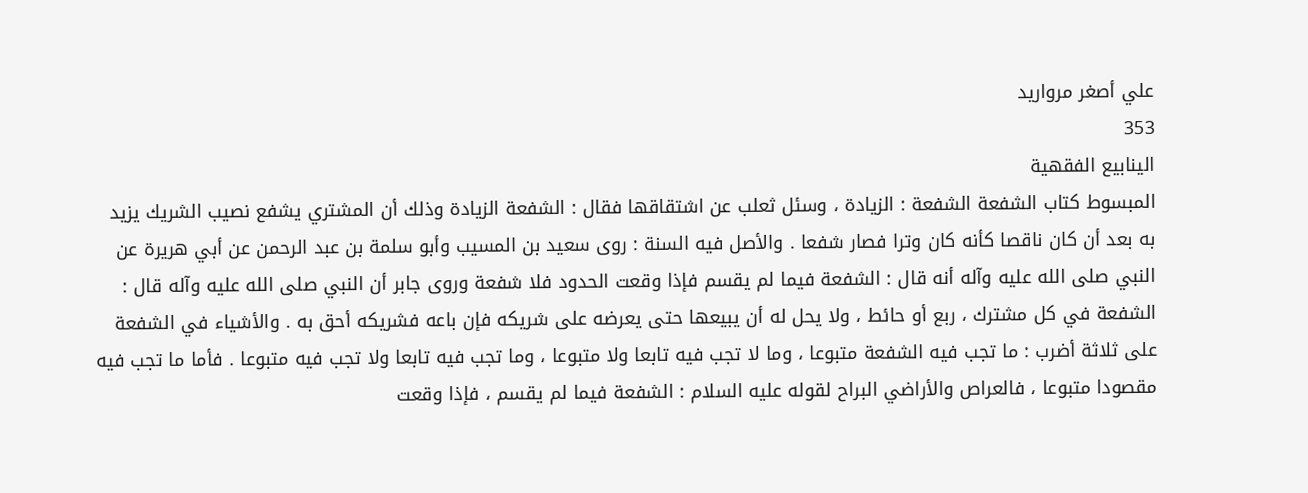علي أصغر مرواريد
353
الينابيع الفقهية
المبسوط كتاب الشفعة الشفعة : الزيادة ، وسئل ثعلب عن اشتقاقها فقال : الشفعة الزيادة وذلك أن المشتري يشفع نصيب الشريك يزيد به بعد أن كان ناقصا كأنه كان وترا فصار شفعا . والأصل فيه السنة : روى سعيد بن المسيب وأبو سلمة بن عبد الرحمن عن أبي هريرة عن النبي صلى الله عليه وآله أنه قال : الشفعة فيما لم يقسم فإذا وقعت الحدود فلا شفعة وروى جابر أن النبي صلى الله عليه وآله قال : الشفعة في كل مشترك ، ربع أو حائط ، ولا يحل له أن يبيعها حتى يعرضه على شريكه فإن باعه فشريكه أحق به . والأشياء في الشفعة على ثلاثة أضرب : ما تجب فيه الشفعة متبوعا ، وما لا تجب فيه تابعا ولا متبوعا ، وما تجب فيه تابعا ولا تجب فيه متبوعا . فأما ما تجب فيه مقصودا متبوعا ، فالعراص والأراضي البراح لقوله عليه السلام : الشفعة فيما لم يقسم ، فإذا وقعت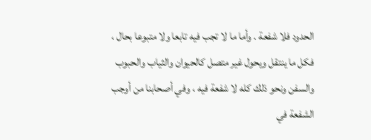الحدود فلا شفعة . وأما ما لا تجب فيه تابعا ولا متبوعا بحال ، فكل ما ينتقل ويحول غير متصل كالحيوان والثياب والحبوب والسفن ونحو ذلك كله لا شفعة فيه ، وفي أصحابنا من أوجب الشفعة في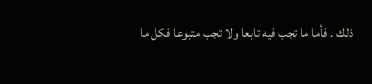ذلك . فأما ما تجب فيه تابعا ولا تجب متبوعا فكل ما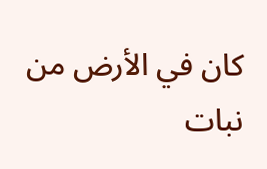كان في الأرض من نبات